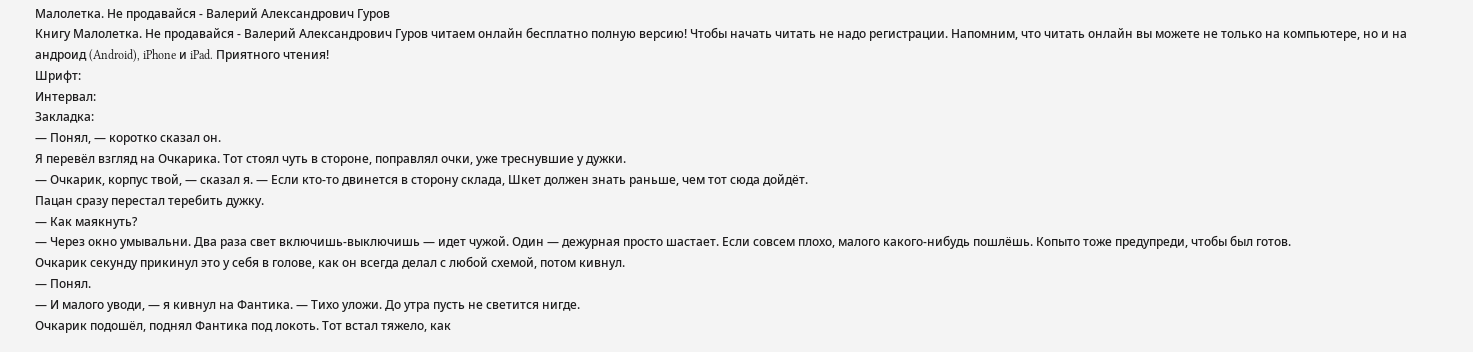Малолетка. Не продавайся - Валерий Александрович Гуров
Книгу Малолетка. Не продавайся - Валерий Александрович Гуров читаем онлайн бесплатно полную версию! Чтобы начать читать не надо регистрации. Напомним, что читать онлайн вы можете не только на компьютере, но и на андроид (Android), iPhone и iPad. Приятного чтения!
Шрифт:
Интервал:
Закладка:
— Понял, — коротко сказал он.
Я перевёл взгляд на Очкарика. Тот стоял чуть в стороне, поправлял очки, уже треснувшие у дужки.
— Очкарик, корпус твой, — сказал я. — Если кто-то двинется в сторону склада, Шкет должен знать раньше, чем тот сюда дойдёт.
Пацан сразу перестал теребить дужку.
— Как маякнуть?
— Через окно умывальни. Два раза свет включишь-выключишь — идет чужой. Один — дежурная просто шастает. Если совсем плохо, малого какого-нибудь пошлёшь. Копыто тоже предупреди, чтобы был готов.
Очкарик секунду прикинул это у себя в голове, как он всегда делал с любой схемой, потом кивнул.
— Понял.
— И малого уводи, — я кивнул на Фантика. — Тихо уложи. До утра пусть не светится нигде.
Очкарик подошёл, поднял Фантика под локоть. Тот встал тяжело, как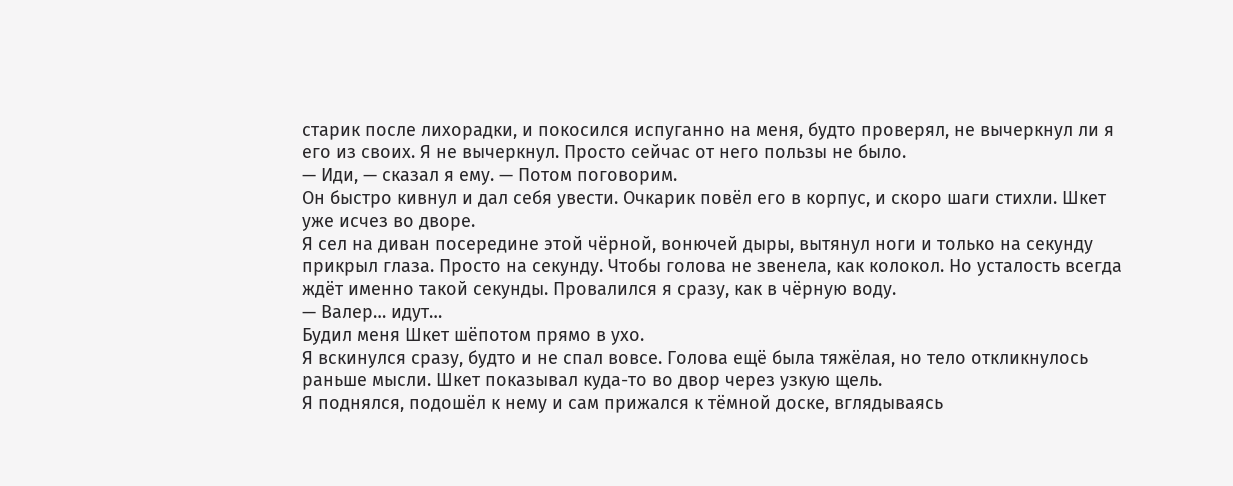старик после лихорадки, и покосился испуганно на меня, будто проверял, не вычеркнул ли я его из своих. Я не вычеркнул. Просто сейчас от него пользы не было.
— Иди, — сказал я ему. — Потом поговорим.
Он быстро кивнул и дал себя увести. Очкарик повёл его в корпус, и скоро шаги стихли. Шкет уже исчез во дворе.
Я сел на диван посередине этой чёрной, вонючей дыры, вытянул ноги и только на секунду прикрыл глаза. Просто на секунду. Чтобы голова не звенела, как колокол. Но усталость всегда ждёт именно такой секунды. Провалился я сразу, как в чёрную воду.
— Валер… идут…
Будил меня Шкет шёпотом прямо в ухо.
Я вскинулся сразу, будто и не спал вовсе. Голова ещё была тяжёлая, но тело откликнулось раньше мысли. Шкет показывал куда-то во двор через узкую щель.
Я поднялся, подошёл к нему и сам прижался к тёмной доске, вглядываясь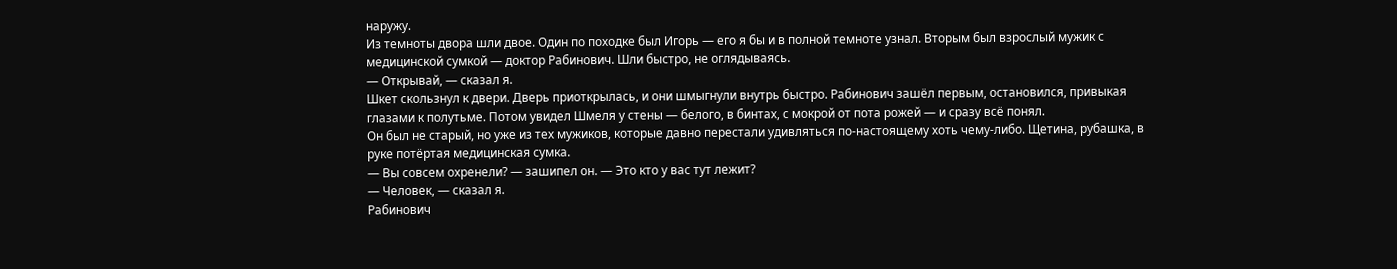наружу.
Из темноты двора шли двое. Один по походке был Игорь — его я бы и в полной темноте узнал. Вторым был взрослый мужик с медицинской сумкой — доктор Рабинович. Шли быстро, не оглядываясь.
— Открывай, — сказал я.
Шкет скользнул к двери. Дверь приоткрылась, и они шмыгнули внутрь быстро. Рабинович зашёл первым, остановился, привыкая глазами к полутьме. Потом увидел Шмеля у стены — белого, в бинтах, с мокрой от пота рожей — и сразу всё понял.
Он был не старый, но уже из тех мужиков, которые давно перестали удивляться по-настоящему хоть чему-либо. Щетина, рубашка, в руке потёртая медицинская сумка.
— Вы совсем охренели? — зашипел он. — Это кто у вас тут лежит?
— Человек, — сказал я.
Рабинович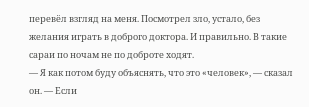перевёл взгляд на меня. Посмотрел зло, устало, без желания играть в доброго доктора. И правильно. В такие сараи по ночам не по доброте ходят.
— Я как потом буду объяснять, что это «человек», — сказал он. — Если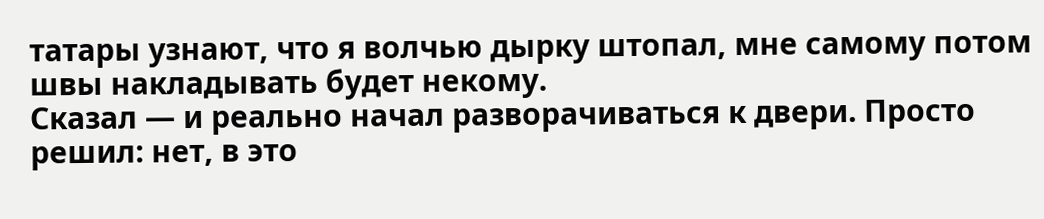татары узнают, что я волчью дырку штопал, мне самому потом швы накладывать будет некому.
Сказал — и реально начал разворачиваться к двери. Просто решил: нет, в это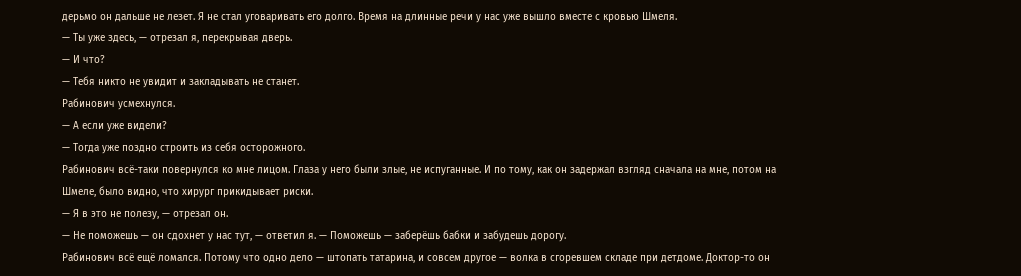дерьмо он дальше не лезет. Я не стал уговаривать его долго. Время на длинные речи у нас уже вышло вместе с кровью Шмеля.
— Ты уже здесь, — отрезал я, перекрывая дверь.
— И что?
— Тебя никто не увидит и закладывать не станет.
Рабинович усмехнулся.
— А если уже видели?
— Тогда уже поздно строить из себя осторожного.
Рабинович всё-таки повернулся ко мне лицом. Глаза у него были злые, не испуганные. И по тому, как он задержал взгляд сначала на мне, потом на Шмеле, было видно, что хирург прикидывает риски.
— Я в это не полезу, — отрезал он.
— Не поможешь — он сдохнет у нас тут, — ответил я. — Поможешь — заберёшь бабки и забудешь дорогу.
Рабинович всё ещё ломался. Потому что одно дело — штопать татарина, и совсем другое — волка в сгоревшем складе при детдоме. Доктор-то он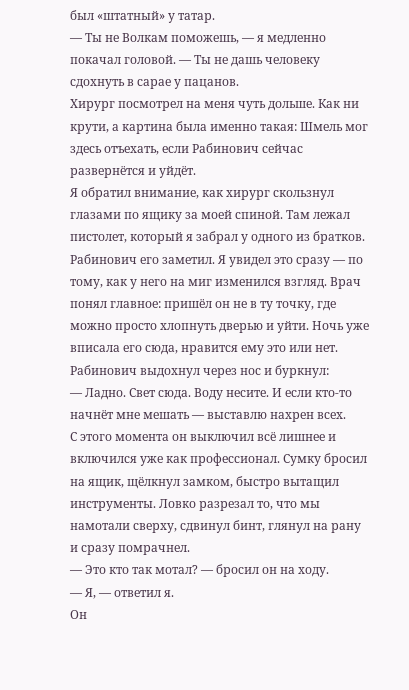был «штатный» у татар.
— Ты не Волкам поможешь, — я медленно покачал головой. — Ты не дашь человеку сдохнуть в сарае у пацанов.
Хирург посмотрел на меня чуть дольше. Как ни крути, а картина была именно такая: Шмель мог здесь отъехать, если Рабинович сейчас развернётся и уйдёт.
Я обратил внимание, как хирург скользнул глазами по ящику за моей спиной. Там лежал пистолет, который я забрал у одного из братков. Рабинович его заметил. Я увидел это сразу — по тому, как у него на миг изменился взгляд. Врач понял главное: пришёл он не в ту точку, где можно просто хлопнуть дверью и уйти. Ночь уже вписала его сюда, нравится ему это или нет.
Рабинович выдохнул через нос и буркнул:
— Ладно. Свет сюда. Воду несите. И если кто-то начнёт мне мешать — выставлю нахрен всех.
С этого момента он выключил всё лишнее и включился уже как профессионал. Сумку бросил на ящик, щёлкнул замком, быстро вытащил инструменты. Ловко разрезал то, что мы намотали сверху, сдвинул бинт, глянул на рану и сразу помрачнел.
— Это кто так мотал? — бросил он на ходу.
— Я, — ответил я.
Он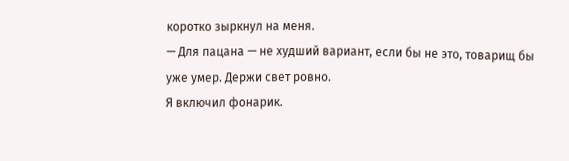коротко зыркнул на меня.
— Для пацана — не худший вариант, если бы не это, товарищ бы уже умер. Держи свет ровно.
Я включил фонарик.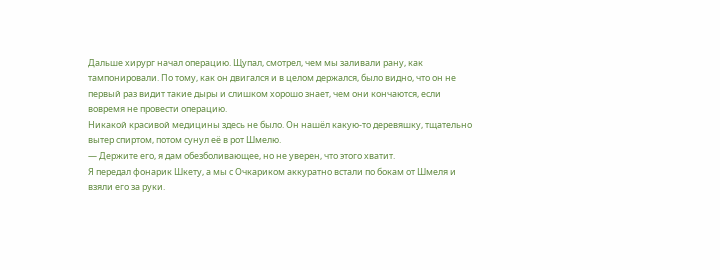Дальше хирург начал операцию. Щупал, смотрел, чем мы заливали рану, как тампонировали. По тому, как он двигался и в целом держался, было видно, что он не первый раз видит такие дыры и слишком хорошо знает, чем они кончаются, если вовремя не провести операцию.
Никакой красивой медицины здесь не было. Он нашёл какую-то деревяшку, тщательно вытер спиртом, потом сунул её в рот Шмелю.
— Держите его, я дам обезболивающее, но не уверен, что этого хватит.
Я передал фонарик Шкету, а мы с Очкариком аккуратно встали по бокам от Шмеля и взяли его за руки.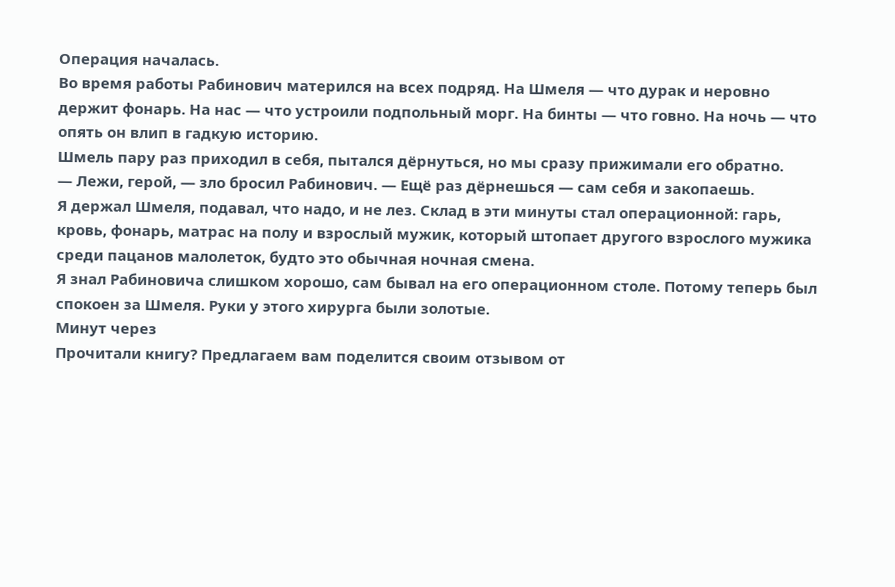Операция началась.
Во время работы Рабинович матерился на всех подряд. На Шмеля — что дурак и неровно держит фонарь. На нас — что устроили подпольный морг. На бинты — что говно. На ночь — что опять он влип в гадкую историю.
Шмель пару раз приходил в себя, пытался дёрнуться, но мы сразу прижимали его обратно.
— Лежи, герой, — зло бросил Рабинович. — Ещё раз дёрнешься — сам себя и закопаешь.
Я держал Шмеля, подавал, что надо, и не лез. Склад в эти минуты стал операционной: гарь, кровь, фонарь, матрас на полу и взрослый мужик, который штопает другого взрослого мужика среди пацанов малолеток, будто это обычная ночная смена.
Я знал Рабиновича слишком хорошо, сам бывал на его операционном столе. Потому теперь был спокоен за Шмеля. Руки у этого хирурга были золотые.
Минут через
Прочитали книгу? Предлагаем вам поделится своим отзывом от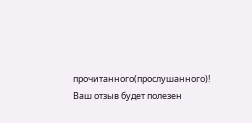прочитанного(прослушанного)! Ваш отзыв будет полезен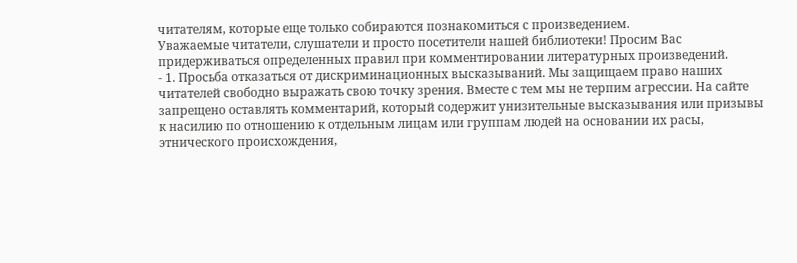читателям, которые еще только собираются познакомиться с произведением.
Уважаемые читатели, слушатели и просто посетители нашей библиотеки! Просим Вас придерживаться определенных правил при комментировании литературных произведений.
- 1. Просьба отказаться от дискриминационных высказываний. Мы защищаем право наших читателей свободно выражать свою точку зрения. Вместе с тем мы не терпим агрессии. На сайте запрещено оставлять комментарий, который содержит унизительные высказывания или призывы к насилию по отношению к отдельным лицам или группам людей на основании их расы, этнического происхождения,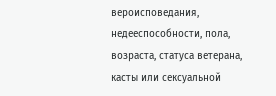вероисповедания, недееспособности, пола, возраста, статуса ветерана, касты или сексуальной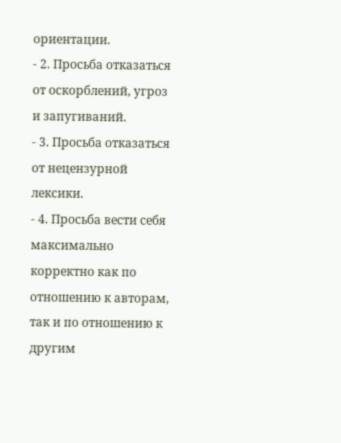ориентации.
- 2. Просьба отказаться от оскорблений, угроз и запугиваний.
- 3. Просьба отказаться от нецензурной лексики.
- 4. Просьба вести себя максимально корректно как по отношению к авторам, так и по отношению к другим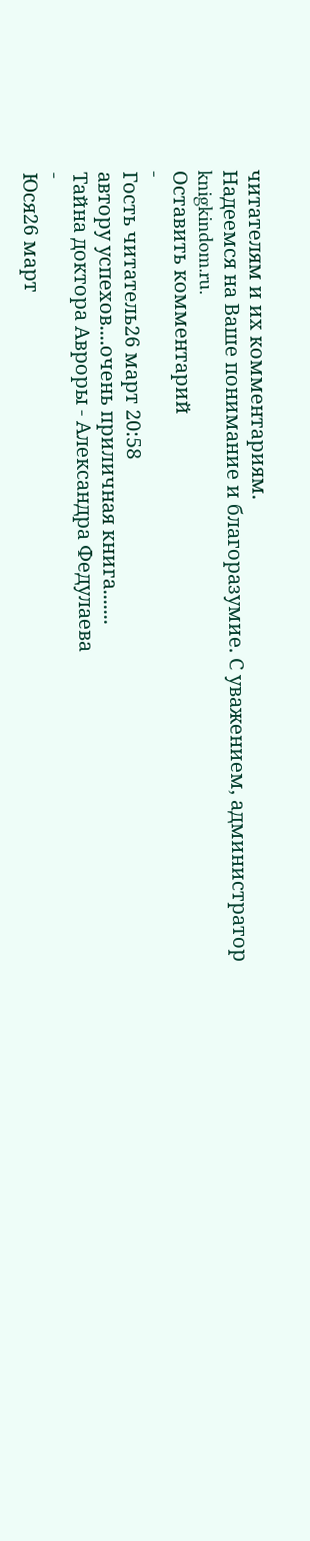читателям и их комментариям.
Надеемся на Ваше понимание и благоразумие. С уважением, администратор knigkindom.ru.
Оставить комментарий
-
Гость читатель26 март 20:58
автору успехов....очень приличная книга.......
Тайна доктора Авроры - Александра Федулаева
-
Юся26 март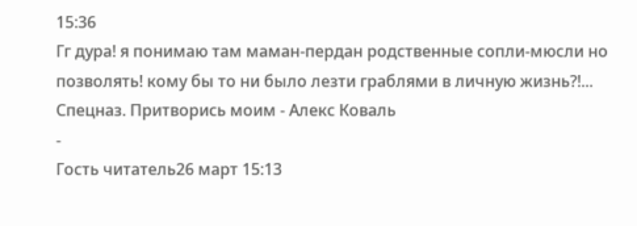15:36
Гг дура! я понимаю там маман-пердан родственные сопли-мюсли но позволять! кому бы то ни было лезти граблями в личную жизнь?!...
Спецназ. Притворись моим - Алекс Коваль
-
Гость читатель26 март 15:13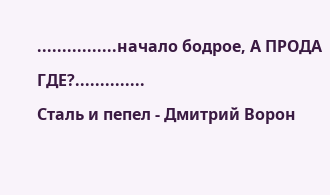................начало бодрое, А ПРОДА ГДЕ?..............
Сталь и пепел - Дмитрий Ворон